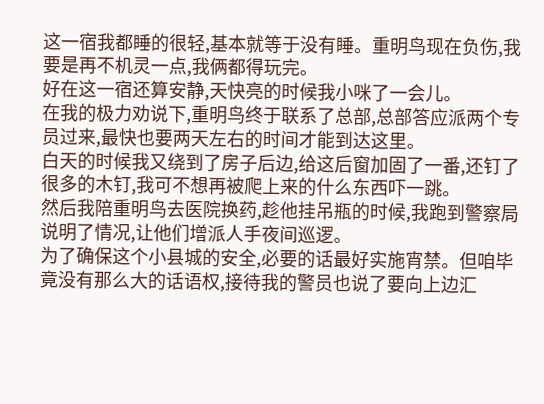这一宿我都睡的很轻,基本就等于没有睡。重明鸟现在负伤,我要是再不机灵一点,我俩都得玩完。
好在这一宿还算安静,天快亮的时候我小咪了一会儿。
在我的极力劝说下,重明鸟终于联系了总部,总部答应派两个专员过来,最快也要两天左右的时间才能到达这里。
白天的时候我又绕到了房子后边,给这后窗加固了一番,还钉了很多的木钉,我可不想再被爬上来的什么东西吓一跳。
然后我陪重明鸟去医院换药,趁他挂吊瓶的时候,我跑到警察局说明了情况,让他们增派人手夜间巡逻。
为了确保这个小县城的安全,必要的话最好实施宵禁。但咱毕竟没有那么大的话语权,接待我的警员也说了要向上边汇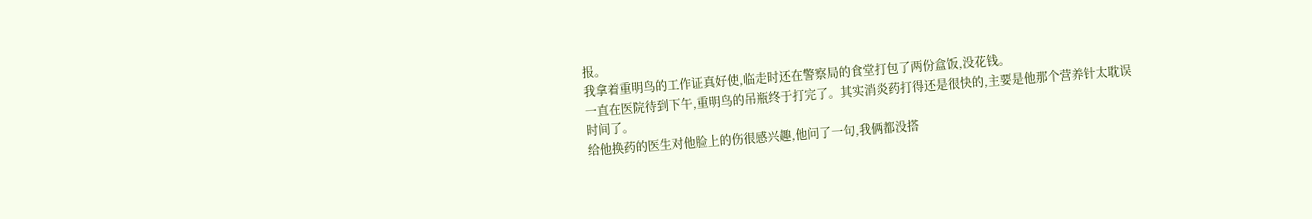报。
我拿着重明鸟的工作证真好使,临走时还在警察局的食堂打包了两份盒饭,没花钱。
一直在医院待到下午,重明鸟的吊瓶终于打完了。其实消炎药打得还是很快的,主要是他那个营养针太耽误时间了。
给他换药的医生对他脸上的伤很感兴趣,他问了一句,我俩都没搭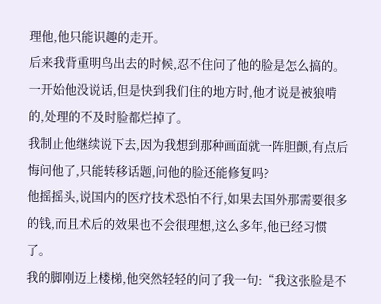理他,他只能识趣的走开。
后来我背重明鸟出去的时候,忍不住问了他的脸是怎么搞的。一开始他没说话,但是快到我们住的地方时,他才说是被狼啃的,处理的不及时脸都烂掉了。
我制止他继续说下去,因为我想到那种画面就一阵胆颤,有点后悔问他了,只能转移话题,问他的脸还能修复吗?
他摇摇头,说国内的医疗技术恐怕不行,如果去国外那需要很多的钱,而且术后的效果也不会很理想,这么多年,他已经习惯了。
我的脚刚迈上楼梯,他突然轻轻的问了我一句:“我这张脸是不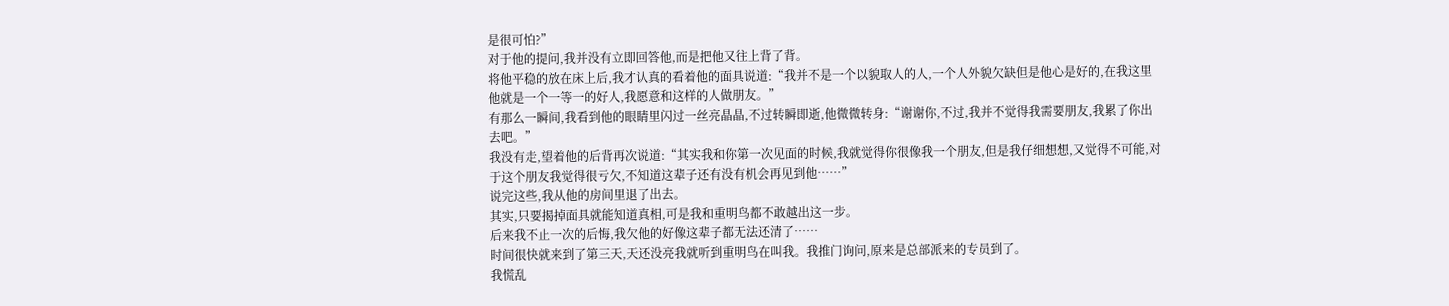是很可怕?”
对于他的提问,我并没有立即回答他,而是把他又往上背了背。
将他平稳的放在床上后,我才认真的看着他的面具说道:“我并不是一个以貌取人的人,一个人外貌欠缺但是他心是好的,在我这里他就是一个一等一的好人,我愿意和这样的人做朋友。”
有那么一瞬间,我看到他的眼睛里闪过一丝亮晶晶,不过转瞬即逝,他微微转身:“谢谢你,不过,我并不觉得我需要朋友,我累了你出去吧。”
我没有走,望着他的后背再次说道:“其实我和你第一次见面的时候,我就觉得你很像我一个朋友,但是我仔细想想,又觉得不可能,对于这个朋友我觉得很亏欠,不知道这辈子还有没有机会再见到他……”
说完这些,我从他的房间里退了出去。
其实,只要揭掉面具就能知道真相,可是我和重明鸟都不敢越出这一步。
后来我不止一次的后悔,我欠他的好像这辈子都无法还清了……
时间很快就来到了第三天,天还没亮我就听到重明鸟在叫我。我推门询问,原来是总部派来的专员到了。
我慌乱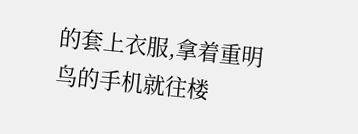的套上衣服,拿着重明鸟的手机就往楼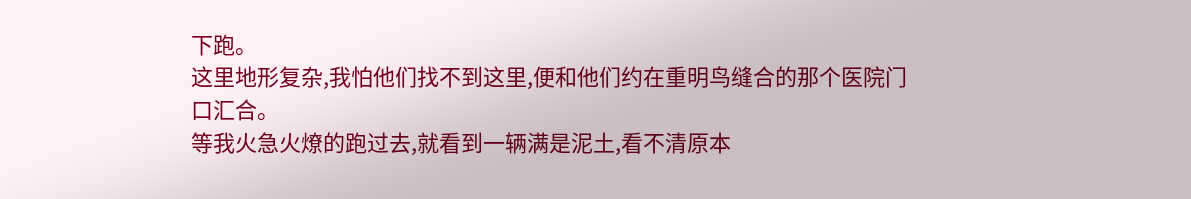下跑。
这里地形复杂,我怕他们找不到这里,便和他们约在重明鸟缝合的那个医院门口汇合。
等我火急火燎的跑过去,就看到一辆满是泥土,看不清原本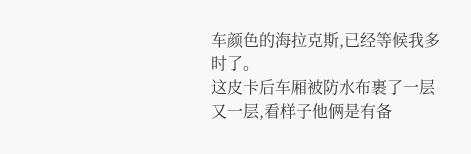车颜色的海拉克斯,已经等候我多时了。
这皮卡后车厢被防水布裹了一层又一层,看样子他俩是有备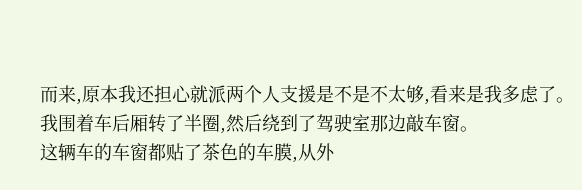而来,原本我还担心就派两个人支援是不是不太够,看来是我多虑了。
我围着车后厢转了半圈,然后绕到了驾驶室那边敲车窗。
这辆车的车窗都贴了茶色的车膜,从外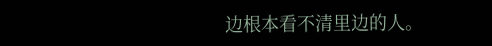边根本看不清里边的人。